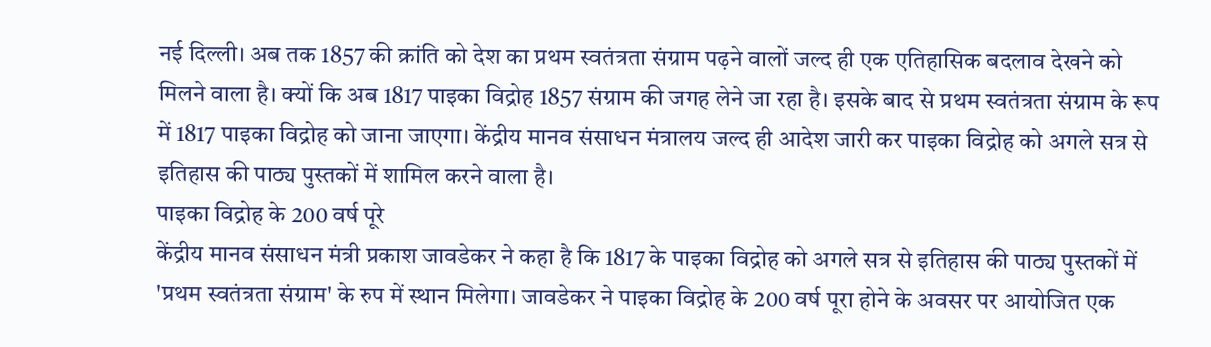नई दिल्ली। अब तक 1857 की क्रांति को देश का प्रथम स्वतंत्रता संग्राम पढ़ने वालों जल्द ही एक एतिहासिक बदलाव देखने को मिलने वाला है। क्यों कि अब 1817 पाइका विद्रोह 1857 संग्राम की जगह लेने जा रहा है। इसके बाद से प्रथम स्वतंत्रता संग्राम के रूप में 1817 पाइका विद्रोह को जाना जाएगा। केंद्रीय मानव संसाधन मंत्रालय जल्द ही आदेश जारी कर पाइका विद्रोह को अगले सत्र से इतिहास की पाठ्य पुस्तकों में शामिल करने वाला है।
पाइका विद्रोह के 200 वर्ष पूरे
केंद्रीय मानव संसाधन मंत्री प्रकाश जावडेकर ने कहा है कि 1817 के पाइका विद्रोह को अगले सत्र से इतिहास की पाठ्य पुस्तकों में 'प्रथम स्वतंत्रता संग्राम' के रुप में स्थान मिलेगा। जावडेकर ने पाइका विद्रोह के 200 वर्ष पूरा होने के अवसर पर आयोजित एक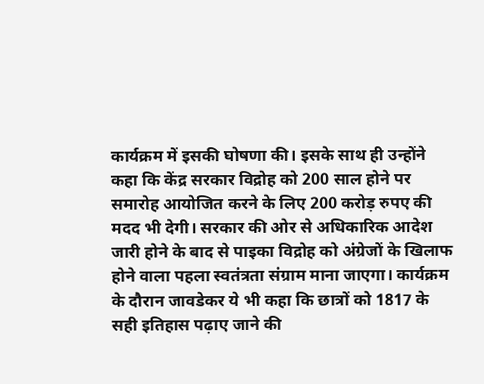कार्यक्रम में इसकी घोषणा की। इसके साथ ही उन्होंने कहा कि केंद्र सरकार विद्रोह को 200 साल होने पर समारोह आयोजित करने के लिए 200 करोड़ रुपए की मदद भी देगी। सरकार की ओर से अधिकारिक आदेश जारी होने के बाद से पाइका विद्रोह को अंग्रेजों के खिलाफ होने वाला पहला स्वतंत्रता संग्राम माना जाएगा। कार्यक्रम के दौरान जावडेकर ये भी कहा कि छात्रों को 1817 के सही इतिहास पढ़ाए जाने की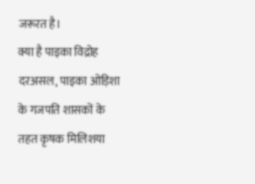जरूरत है।
क्या है पाइका विद्रोह
दरअसल, पाइका ओड़िशा के गजपति शासकों के तहत कृषक मिलिशया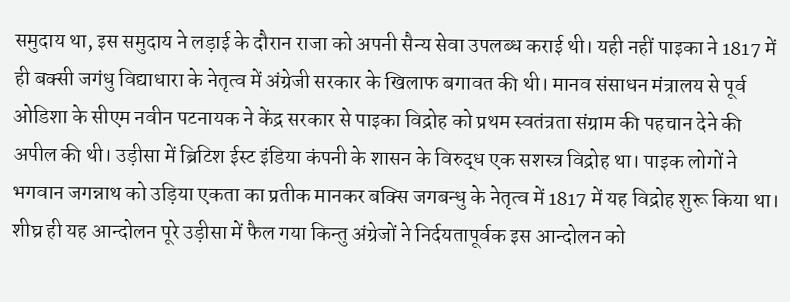समुदाय था, इस समुदाय ने लड़ाई के दौरान राजा को अपनी सैन्य सेवा उपलब्ध कराई थी। यही नहीं पाइका ने 1817 में ही बक्सी जगंधु विद्याधारा के नेतृत्व में अंग्रेजी सरकार के खिलाफ बगावत की थी। मानव संसाधन मंत्रालय से पूर्व ओडिशा के सीएम नवीन पटनायक ने केंद्र सरकार से पाइका विद्रोह को प्रथम स्वतंत्रता संग्राम की पहचान देने की अपील की थी। उड़ीसा में ब्रिटिश ईस्ट इंडिया कंपनी के शासन के विरुद्ध एक सशस्त्र विद्रोह था। पाइक लोगों ने भगवान जगन्नाथ को उड़िया एकता का प्रतीक मानकर बक्सि जगबन्धु के नेतृत्व में 1817 में यह विद्रोह शुरू किया था। शीघ्र ही यह आन्दोलन पूरे उड़ीसा में फैल गया किन्तु अंग्रेजों ने निर्दयतापूर्वक इस आन्दोलन को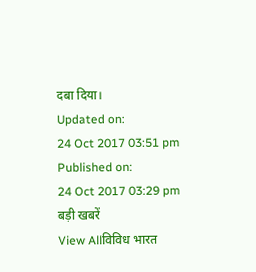दबा दिया।
Updated on:
24 Oct 2017 03:51 pm
Published on:
24 Oct 2017 03:29 pm
बड़ी खबरें
View Allविविध भारत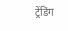ट्रेंडिंग